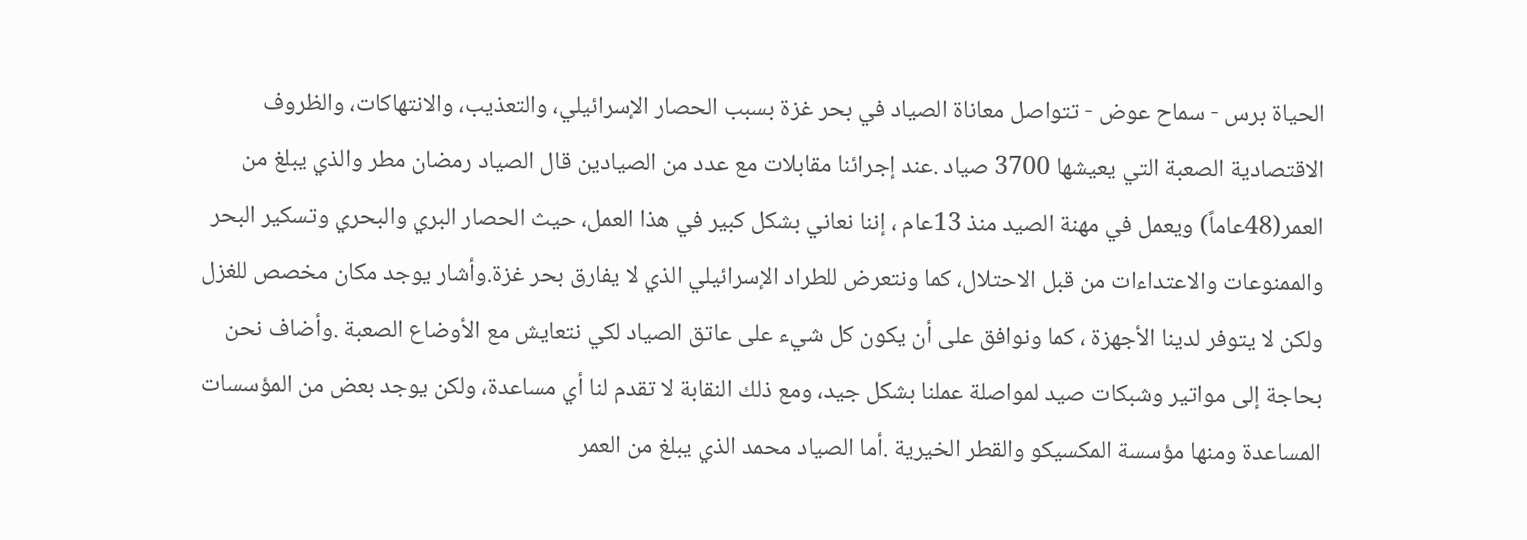الحياة برس - سماح عوض - تتواصل معاناة الصياد في بحر غزة بسبب الحصار الإسرائيلي، والتعذيب، والانتهاكات، والظروف الاقتصادية الصعبة التي يعيشها 3700 صياد .عند إجرائنا مقابلات مع عدد من الصيادين قال الصياد رمضان مطر والذي يبلغ من العمر(48عاماً) ويعمل في مهنة الصيد منذ 13عام ، إننا نعاني بشكل كبير في هذا العمل، حيث الحصار البري والبحري وتسكير البحر والممنوعات والاعتداءات من قبل الاحتلال، كما ونتعرض للطراد الإسرائيلي الذي لا يفارق بحر غزة.وأشار يوجد مكان مخصص للغزل ولكن لا يتوفر لدينا الأجهزة ، كما ونوافق على أن يكون كل شيء على عاتق الصياد لكي نتعايش مع الأوضاع الصعبة .وأضاف نحن بحاجة إلى مواتير وشبكات صيد لمواصلة عملنا بشكل جيد، ومع ذلك النقابة لا تقدم لنا أي مساعدة، ولكن يوجد بعض من المؤسسات المساعدة ومنها مؤسسة المكسيكو والقطر الخيرية .أما الصياد محمد الذي يبلغ من العمر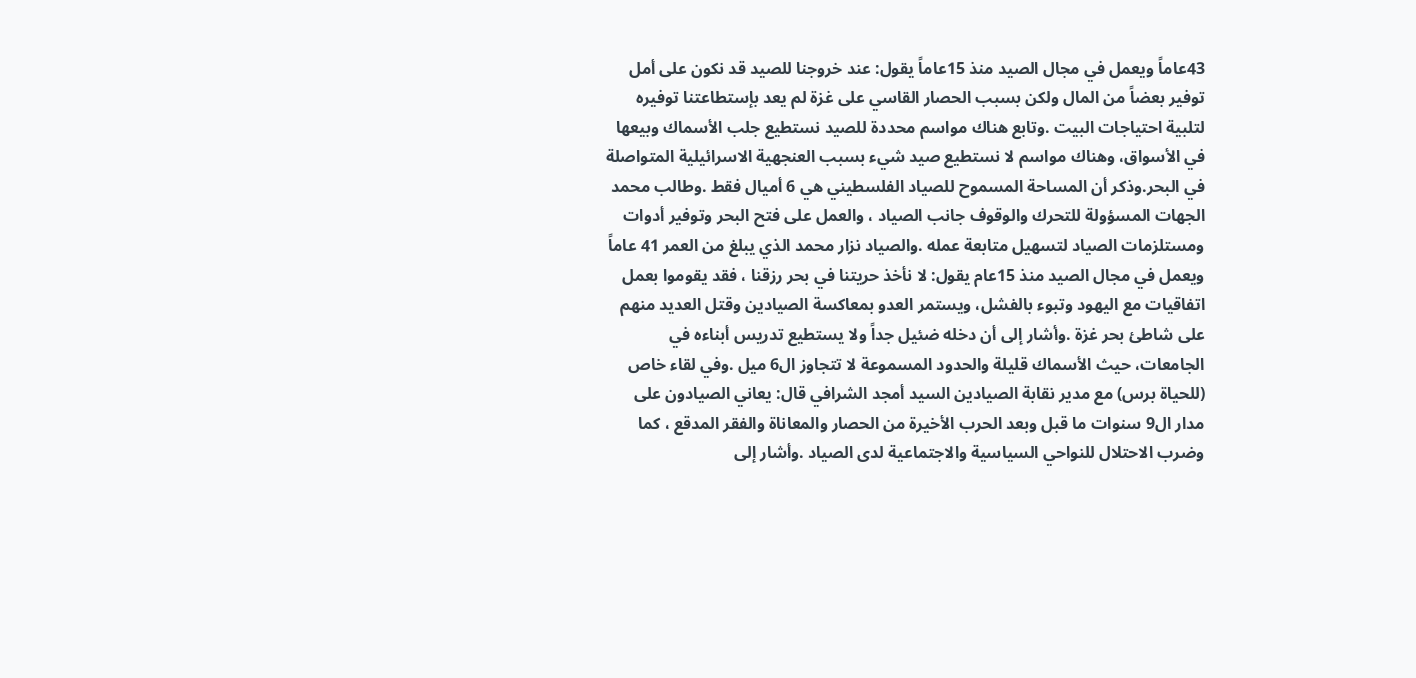43عاماً ويعمل في مجال الصيد منذ 15عاماً يقول: عند خروجنا للصيد قد نكون على أمل توفير بعضاً من المال ولكن بسبب الحصار القاسي على غزة لم يعد بإستطاعتنا توفيره لتلبية احتياجات البيت .وتابع هناك مواسم محددة للصيد نستطيع جلب الأسماك وبيعها في الأسواق، وهناك مواسم لا نستطيع صيد شيء بسبب العنجهية الاسرائيلية المتواصلة في البحر.وذكر أن المساحة المسموح للصياد الفلسطيني هي 6 أميال فقط .وطالب محمد الجهات المسؤولة للتحرك والوقوف جانب الصياد ، والعمل على فتح البحر وتوفير أدوات ومستلزمات الصياد لتسهيل متابعة عمله .والصياد نزار محمد الذي يبلغ من العمر 41 عاماً ويعمل في مجال الصيد منذ 15عام يقول: لا نأخذ حريتنا في بحر رزقنا ، فقد يقوموا بعمل اتفاقيات مع اليهود وتبوء بالفشل، ويستمر العدو بمعاكسة الصيادين وقتل العديد منهم على شاطئ بحر غزة .وأشار إلى أن دخله ضئيل جداً ولا يستطيع تدريس أبناءه في الجامعات، حيث الأسماك قليلة والحدود المسموعة لا تتجاوز ال6 ميل .وفي لقاء خاص (للحياة برس) مع مدير نقابة الصيادين السيد أمجد الشرافي قال: يعاني الصيادون على مدار ال9 سنوات ما قبل وبعد الحرب الأخيرة من الحصار والمعاناة والفقر المدقع ، كما وضرب الاحتلال للنواحي السياسية والاجتماعية لدى الصياد .وأشار إلى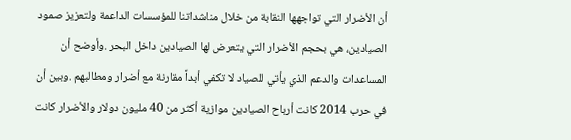أن الأضرار التي تواجهها النقابة من خلال مناشداتنا للمؤسسات الداعمة ولتعزيز صمود الصيادين، هي بحجم الأضرار التي يتعرض لها الصيادين داخل البحر .وأوضح أن المساعدات والدعم الذي يأتي للصياد لا تكفي أبداً مقارنة مع أضرار ومطالبهم .وبين أن في حرب 2014 كانت أرباح الصيادين موازية أكثر من 40 مليون دولار والأضرار كانت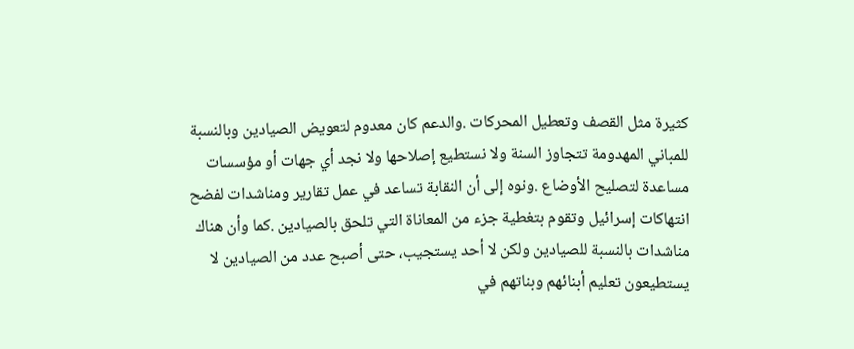كثيرة مثل القصف وتعطيل المحركات .والدعم كان معدوم لتعويض الصيادين وبالنسبة للمباني المهدومة تتجاوز السنة ولا نستطيع إصلاحها ولا نجد أي جهات أو مؤسسات مساعدة لتصليح الأوضاع .ونوه إلى أن النقابة تساعد في عمل تقارير ومناشدات لفضح انتهاكات إسرائيل وتقوم بتغطية جزء من المعاناة التي تلحق بالصيادين .كما وأن هناك مناشدات بالنسبة للصيادين ولكن لا أحد يستجيب، حتى أصبح عدد من الصيادين لا يستطيعون تعليم أبنائهم وبناتهم في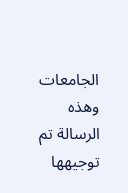الجامعات وهذه الرسالة تم توجيهها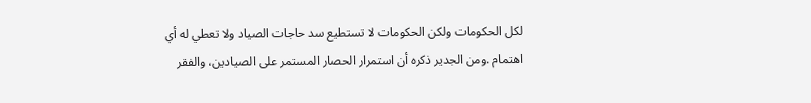لكل الحكومات ولكن الحكومات لا تستطيع سد حاجات الصياد ولا تعطي له أي اهتمام .ومن الجدير ذكره أن استمرار الحصار المستمر على الصيادين، والفقر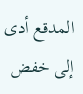المدقع أدى إلى خفض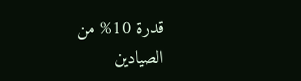قدرة 10% من الصيادين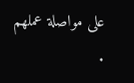على مواصلة عملهم .